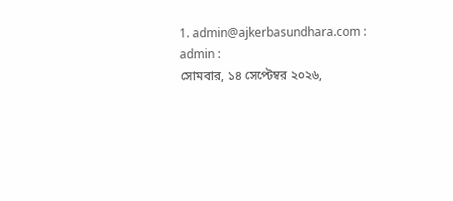1. admin@ajkerbasundhara.com : admin :
সোমবার, ১৪ সেপ্টেম্বর ২০২৬,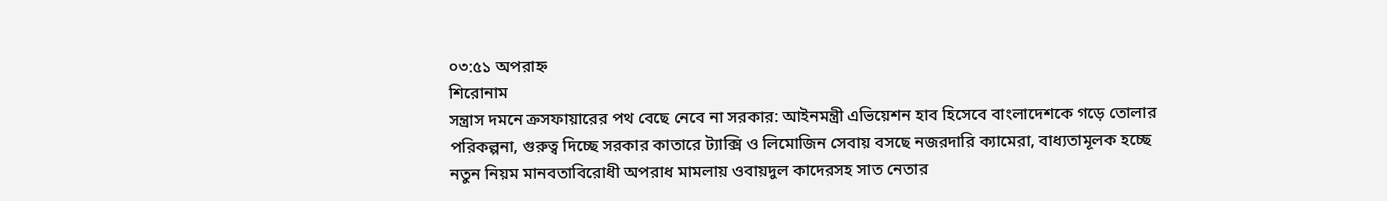০৩:৫১ অপরাহ্ন
শিরোনাম
সন্ত্রাস দমনে ক্রসফায়ারের পথ বেছে নেবে না সরকার: আইনমন্ত্রী এভিয়েশন হাব হিসেবে বাংলাদেশকে গড়ে তোলার পরিকল্পনা, গুরুত্ব দিচ্ছে সরকার কাতারে ট্যাক্সি ও লিমোজিন সেবায় বসছে নজরদারি ক্যামেরা, বাধ্যতামূলক হচ্ছে নতুন নিয়ম মানবতাবিরোধী অপরাধ মামলায় ওবায়দুল কাদেরসহ সাত নেতার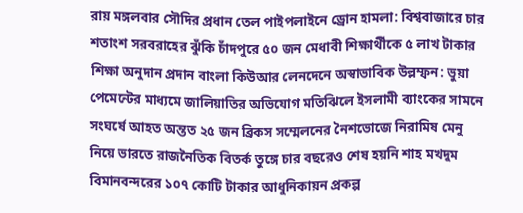রায় মঙ্গলবার সৌদির প্রধান তেল পাইপলাইনে ড্রোন হামলা: বিশ্ববাজারে চার শতাংশ সরবরাহের ঝুঁকি চাঁদপুরে ৫০ জন মেধাবী শিক্ষার্থীকে ৫ লাখ টাকার শিক্ষা অনুদান প্রদান বাংলা কিউআর লেনদেনে অস্বাভাবিক উল্লম্ফন: ভুয়া পেমেন্টের মাধ্যমে জালিয়াতির অভিযোগ মতিঝিলে ইসলামী ব্যাংকের সামনে সংঘর্ষে আহত অন্তত ২৫ জন ব্রিকস সম্মেলনের নৈশভোজে নিরামিষ মেনু নিয়ে ভারতে রাজনৈতিক বিতর্ক তুঙ্গে চার বছরেও শেষ হয়নি শাহ মখদুম বিমানবন্দরের ১০৭ কোটি টাকার আধুনিকায়ন প্রকল্প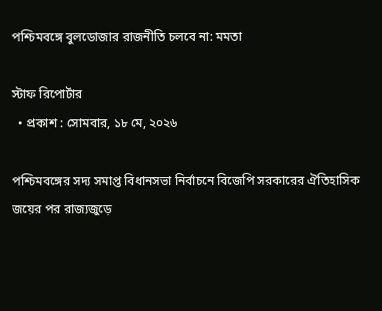পশ্চিমবঙ্গে বুলডোজার রাজনীতি চলবে না: মমতা

স্টাফ রিপোর্টার
  • প্রকাশ : সোমবার, ১৮ মে, ২০২৬

পশ্চিমবঙ্গের সদ্য সমাপ্ত বিধানসভা নির্বাচনে বিজেপি সরকারের ঐতিহাসিক জয়ের পর রাজ্যজুড়ে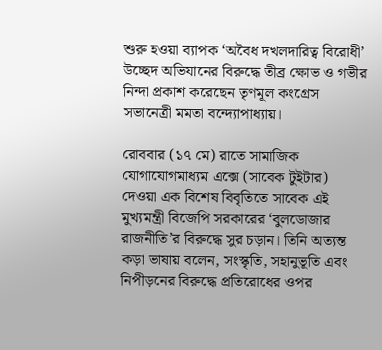শুরু হওয়া ব্যাপক ‘অবৈধ দখলদারিত্ব বিরোধী’ উচ্ছেদ অভিযানের বিরুদ্ধে তীব্র ক্ষোভ ও গভীর নিন্দা প্রকাশ করেছেন তৃণমূল কংগ্রেস সভানেত্রী মমতা বন্দ্যোপাধ্যায়।

রোববার (১৭ মে) রাতে সামাজিক যোগাযোগমাধ্যম এক্সে (সাবেক টুইটার) দেওয়া এক বিশেষ বিবৃতিতে সাবেক এই মুখ্যমন্ত্রী বিজেপি সরকারের ‘বুলডোজার রাজনীতি’র বিরুদ্ধে সুর চড়ান। তিনি অত্যন্ত কড়া ভাষায় বলেন, সংস্কৃতি, সহানুভূতি এবং নিপীড়নের বিরুদ্ধে প্রতিরোধের ওপর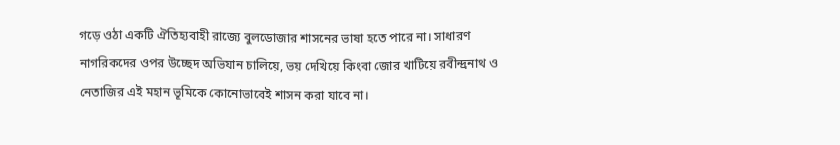গড়ে ওঠা একটি ঐতিহ্যবাহী রাজ্যে বুলডোজার শাসনের ভাষা হতে পারে না। সাধারণ নাগরিকদের ওপর উচ্ছেদ অভিযান চালিয়ে, ভয় দেখিয়ে কিংবা জোর খাটিয়ে রবীন্দ্রনাথ ও নেতাজির এই মহান ভূমিকে কোনোভাবেই শাসন করা যাবে না।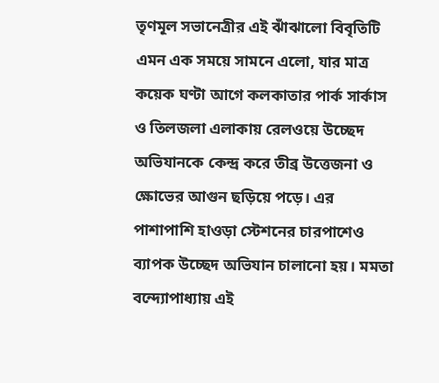তৃণমূল সভানেত্রীর এই ঝাঁঝালো বিবৃতিটি এমন এক সময়ে সামনে এলো, যার মাত্র কয়েক ঘণ্টা আগে কলকাতার পার্ক সার্কাস ও তিলজলা এলাকায় রেলওয়ে উচ্ছেদ অভিযানকে কেন্দ্র করে তীব্র উত্তেজনা ও ক্ষোভের আগুন ছড়িয়ে পড়ে। এর পাশাপাশি হাওড়া স্টেশনের চারপাশেও ব্যাপক উচ্ছেদ অভিযান চালানো হয়। মমতা বন্দ্যোপাধ্যায় এই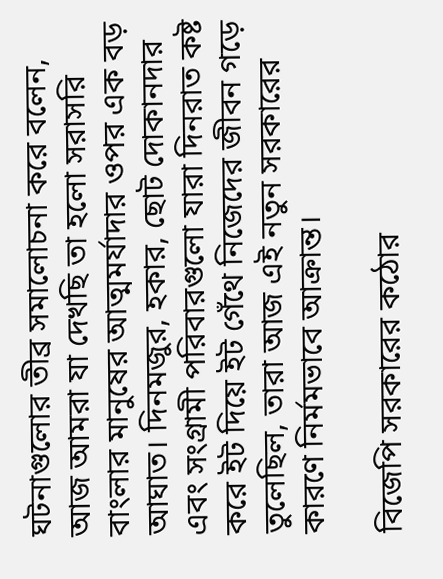ঘটনাগুলোর তীব্র সমালোচনা করে বলেন, আজ আমরা যা দেখছি তা হলো সরাসরি বাংলার মানুষের আত্মমর্যাদার ওপর এক বড় আঘাত। দিনমজুর, হকার, ছোট দোকানদার এবং সংগ্রামী পরিবারগুলো যারা দিনরাত কষ্ট করে ইট দিয়ে ইট গেঁথে নিজেদের জীবন গড়ে তুলেছিল, তারা আজ এই নতুন সরকারের কারণে নির্মমভাবে আক্রান্ত।

বিজেপি সরকারের কঠোর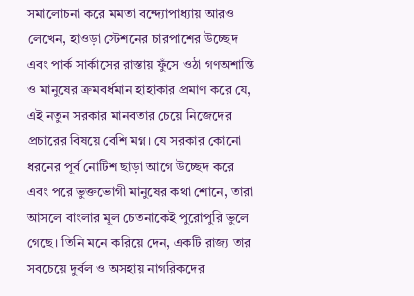সমালোচনা করে মমতা বন্দ্যোপাধ্যায় আরও লেখেন, হাওড়া স্টেশনের চারপাশের উচ্ছেদ এবং পার্ক সার্কাসের রাস্তায় ফুঁসে ওঠা গণঅশান্তি ও মানুষের ক্রমবর্ধমান হাহাকার প্রমাণ করে যে, এই নতুন সরকার মানবতার চেয়ে নিজেদের প্রচারের বিষয়ে বেশি মগ্ন। যে সরকার কোনো ধরনের পূর্ব নোটিশ ছাড়া আগে উচ্ছেদ করে এবং পরে ভুক্তভোগী মানুষের কথা শোনে, তারা আসলে বাংলার মূল চেতনাকেই পুরোপুরি ভুলে গেছে। তিনি মনে করিয়ে দেন, একটি রাজ্য তার সবচেয়ে দুর্বল ও অসহায় নাগরিকদের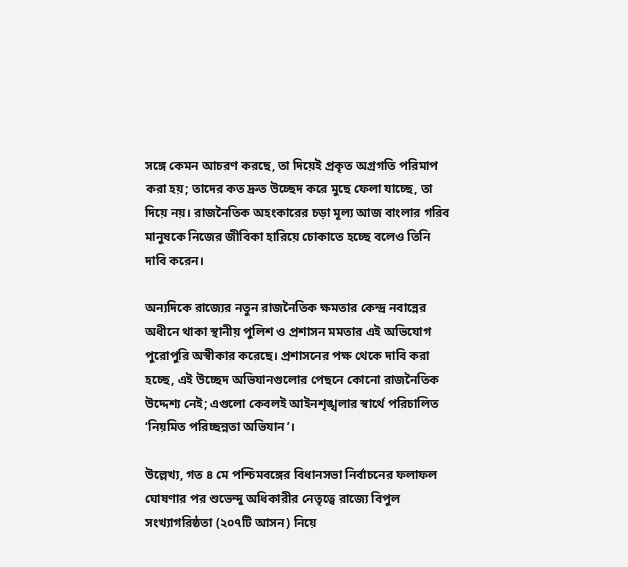সঙ্গে কেমন আচরণ করছে, তা দিয়েই প্রকৃত অগ্রগতি পরিমাপ করা হয়; তাদের কত দ্রুত উচ্ছেদ করে মুছে ফেলা যাচ্ছে, তা দিয়ে নয়। রাজনৈতিক অহংকারের চড়া মূল্য আজ বাংলার গরিব মানুষকে নিজের জীবিকা হারিয়ে চোকাতে হচ্ছে বলেও তিনি দাবি করেন।

অন্যদিকে রাজ্যের নতুন রাজনৈতিক ক্ষমতার কেন্দ্র নবান্নের অধীনে থাকা স্থানীয় পুলিশ ও প্রশাসন মমতার এই অভিযোগ পুরোপুরি অস্বীকার করেছে। প্রশাসনের পক্ষ থেকে দাবি করা হচ্ছে, এই উচ্ছেদ অভিযানগুলোর পেছনে কোনো রাজনৈতিক উদ্দেশ্য নেই; এগুলো কেবলই আইনশৃঙ্খলার স্বার্থে পরিচালিত ‘নিয়মিত পরিচ্ছন্নতা অভিযান’।

উল্লেখ্য, গত ৪ মে পশ্চিমবঙ্গের বিধানসভা নির্বাচনের ফলাফল ঘোষণার পর শুভেন্দু অধিকারীর নেতৃত্বে রাজ্যে বিপুল সংখ্যাগরিষ্ঠতা (২০৭টি আসন) নিয়ে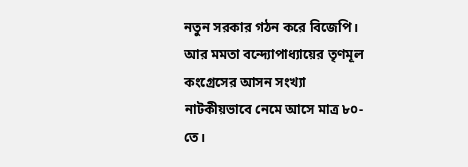নতুন সরকার গঠন করে বিজেপি। আর মমতা বন্দ্যোপাধ্যায়ের তৃণমূল কংগ্রেসের আসন সংখ্যা নাটকীয়ভাবে নেমে আসে মাত্র ৮০-তে।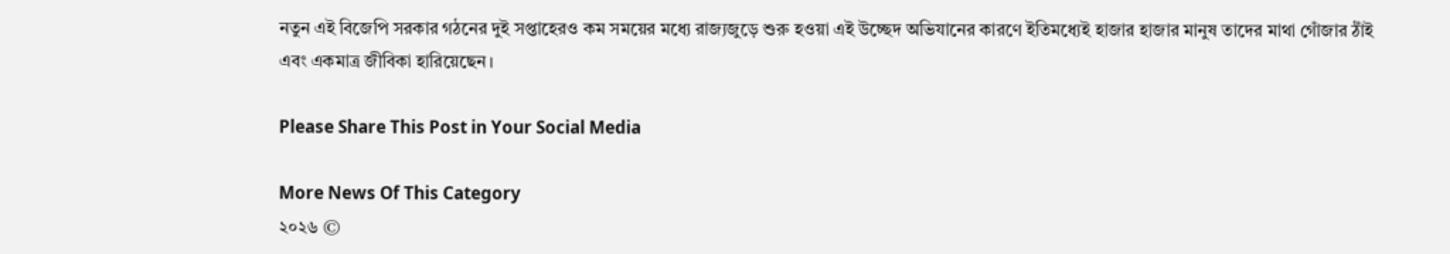নতুন এই বিজেপি সরকার গঠনের দুই সপ্তাহেরও কম সময়ের মধ্যে রাজ্যজুড়ে শুরু হওয়া এই উচ্ছেদ অভিযানের কারণে ইতিমধ্যেই হাজার হাজার মানুষ তাদের মাথা গোঁজার ঠাঁই এবং একমাত্র জীবিকা হারিয়েছেন।

Please Share This Post in Your Social Media

More News Of This Category
২০২৬ ©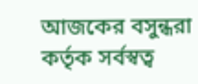আজকের বসুন্ধরা কর্তৃক সর্বস্বত্ব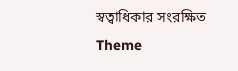স্বত্বাধিকার সংরক্ষিত
Theme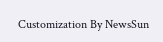Customization By NewsSun